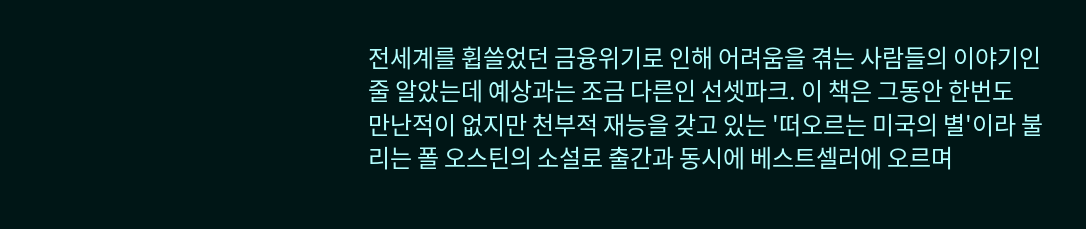전세계를 휩쓸었던 금융위기로 인해 어려움을 겪는 사람들의 이야기인줄 알았는데 예상과는 조금 다른인 선셋파크. 이 책은 그동안 한번도
만난적이 없지만 천부적 재능을 갖고 있는 '떠오르는 미국의 별'이라 불리는 폴 오스틴의 소설로 출간과 동시에 베스트셀러에 오르며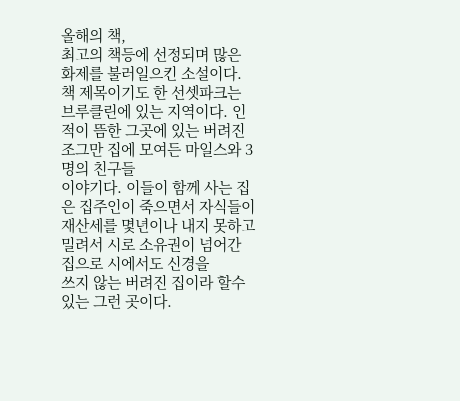올해의 책,
최고의 책등에 선정되며 많은 화제를 불러일으킨 소설이다.
책 제목이기도 한 선셋파크는 브루클린에 있는 지역이다. 인적이 뜸한 그곳에 있는 버려진 조그만 집에 모여든 마일스와 3명의 친구들
이야기다. 이들이 함께 사는 집은 집주인이 죽으면서 자식들이 재산세를 몇년이나 내지 못하고 밀려서 시로 소유권이 넘어간 집으로 시에서도 신경을
쓰지 않는 버려진 집이라 할수있는 그런 곳이다.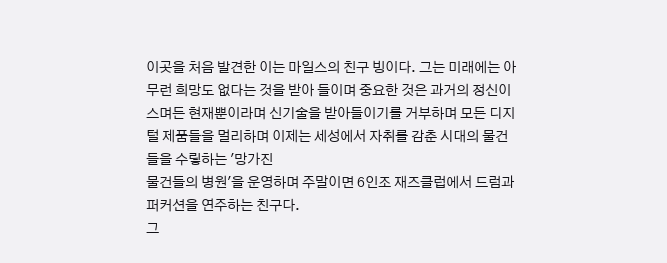이곳을 처음 발견한 이는 마일스의 친구 빙이다. 그는 미래에는 아무런 희망도 없다는 것을 받아 들이며 중요한 것은 과거의 정신이
스며든 현재뿐이라며 신기술을 받아들이기를 거부하며 모든 디지털 제품들을 멀리하며 이제는 세성에서 자취를 감춘 시대의 물건들을 수맇하는 '망가진
물건들의 병원'을 운영하며 주말이면 6인조 재즈클럽에서 드럼과 퍼커션을 연주하는 친구다.
그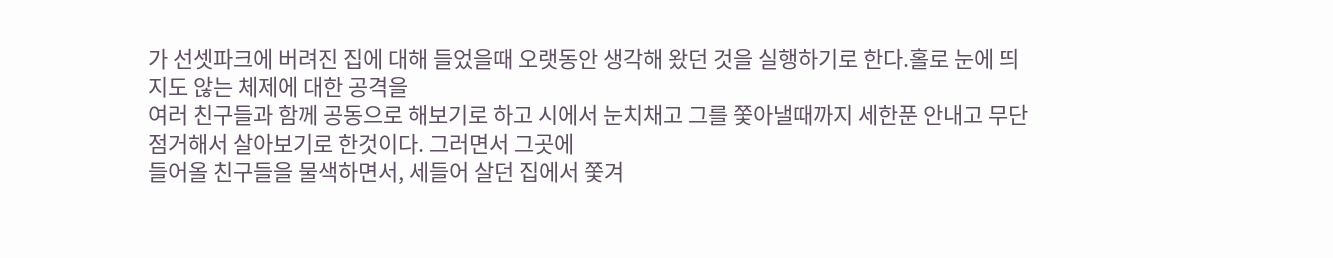가 선셋파크에 버려진 집에 대해 들었을때 오랫동안 생각해 왔던 것을 실행하기로 한다.홀로 눈에 띄지도 않는 체제에 대한 공격을
여러 친구들과 함께 공동으로 해보기로 하고 시에서 눈치채고 그를 쫓아낼때까지 세한푼 안내고 무단점거해서 살아보기로 한것이다. 그러면서 그곳에
들어올 친구들을 물색하면서, 세들어 살던 집에서 쫓겨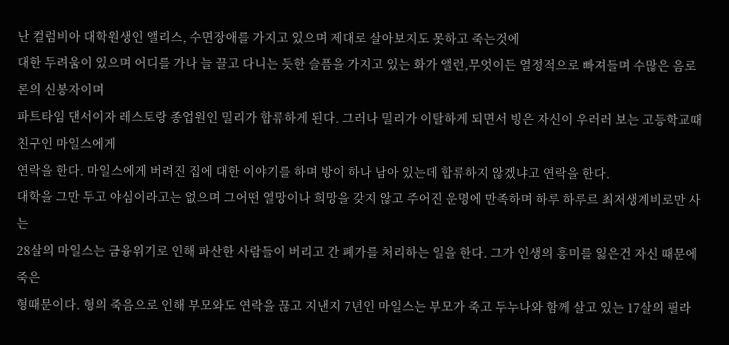난 컬럼비아 대학원생인 앨리스, 수면장애를 가지고 있으며 제대로 살아보지도 못하고 죽는것에
대한 두려움이 있으며 어디를 가나 늘 끌고 다니는 듯한 슬픔을 가지고 있는 화가 앨런,무엇이든 열정적으로 빠져들며 수많은 음로론의 신봉자이며
파트타임 댄서이자 레스토랑 종업원인 밀리가 합류하게 된다. 그러나 밀리가 이탈하게 되면서 빙은 자신이 우러러 보는 고등학교때 친구인 마일스에게
연락을 한다. 마일스에게 버려진 집에 대한 이야기를 하며 방이 하나 남아 있는데 합류하지 않겠냐고 연락을 한다.
대학을 그만 두고 야심이라고는 없으며 그어떤 열망이나 희망을 갖지 않고 주어진 운명에 만족하며 하루 하루르 최저생계비로만 사는
28살의 마일스는 금융위기로 인해 파산한 사람들이 버리고 간 폐가를 처리하는 일을 한다. 그가 인생의 흥미를 잃은건 자신 때문에 죽은
형때문이다. 형의 죽음으로 인해 부모와도 연락을 끊고 지낸지 7년인 마일스는 부모가 죽고 두누나와 함께 살고 있는 17살의 필라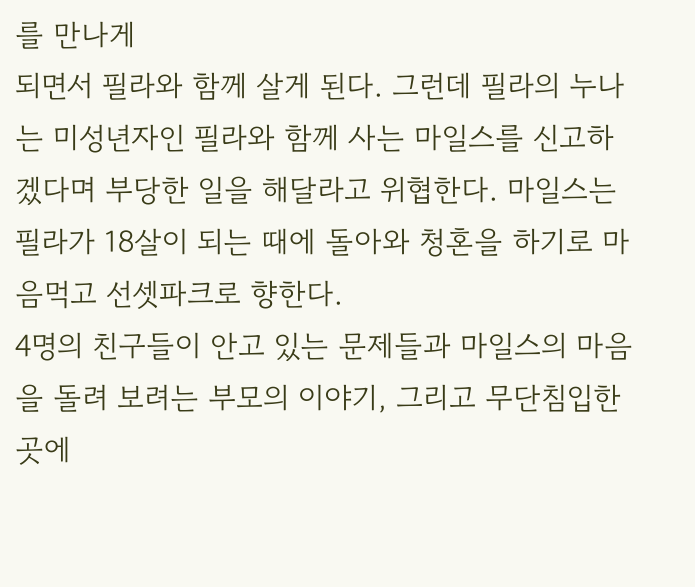를 만나게
되면서 필라와 함께 살게 된다. 그런데 필라의 누나는 미성년자인 필라와 함께 사는 마일스를 신고하겠다며 부당한 일을 해달라고 위협한다. 마일스는
필라가 18살이 되는 때에 돌아와 청혼을 하기로 마음먹고 선셋파크로 향한다.
4명의 친구들이 안고 있는 문제들과 마일스의 마음을 돌려 보려는 부모의 이야기, 그리고 무단침입한 곳에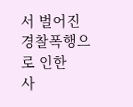서 벌어진 경찰폭행으로 인한
사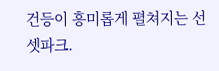건등이 흥미롭게 펼쳐지는 선셋파크.